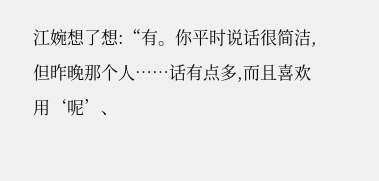江婉想了想:“有。你平时说话很简洁,但昨晚那个人……话有点多,而且喜欢用‘呢’、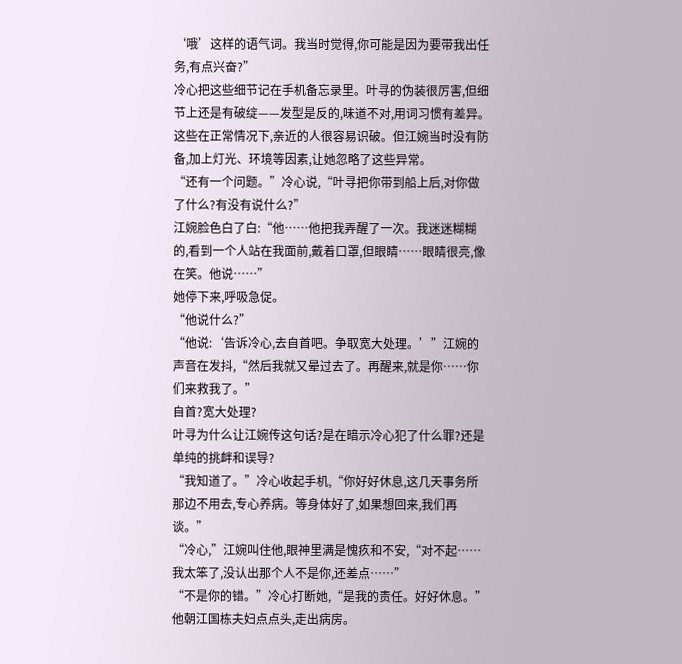‘哦’这样的语气词。我当时觉得,你可能是因为要带我出任务,有点兴奋?”
冷心把这些细节记在手机备忘录里。叶寻的伪装很厉害,但细节上还是有破绽——发型是反的,味道不对,用词习惯有差异。这些在正常情况下,亲近的人很容易识破。但江婉当时没有防备,加上灯光、环境等因素,让她忽略了这些异常。
“还有一个问题。”冷心说,“叶寻把你带到船上后,对你做了什么?有没有说什么?”
江婉脸色白了白:“他……他把我弄醒了一次。我迷迷糊糊的,看到一个人站在我面前,戴着口罩,但眼睛……眼睛很亮,像在笑。他说……”
她停下来,呼吸急促。
“他说什么?”
“他说:‘告诉冷心,去自首吧。争取宽大处理。’”江婉的声音在发抖,“然后我就又晕过去了。再醒来,就是你……你们来救我了。”
自首?宽大处理?
叶寻为什么让江婉传这句话?是在暗示冷心犯了什么罪?还是单纯的挑衅和误导?
“我知道了。”冷心收起手机,“你好好休息,这几天事务所那边不用去,专心养病。等身体好了,如果想回来,我们再谈。”
“冷心,”江婉叫住他,眼神里满是愧疚和不安,“对不起……我太笨了,没认出那个人不是你,还差点……”
“不是你的错。”冷心打断她,“是我的责任。好好休息。”
他朝江国栋夫妇点点头,走出病房。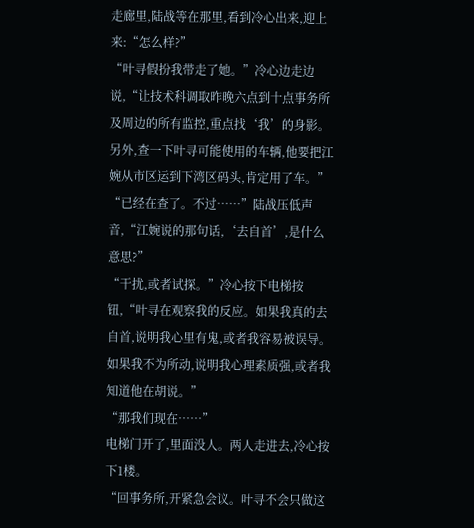走廊里,陆战等在那里,看到冷心出来,迎上来:“怎么样?”
“叶寻假扮我带走了她。”冷心边走边说,“让技术科调取昨晚六点到十点事务所及周边的所有监控,重点找‘我’的身影。另外,查一下叶寻可能使用的车辆,他要把江婉从市区运到下湾区码头,肯定用了车。”
“已经在查了。不过……”陆战压低声音,“江婉说的那句话,‘去自首’,是什么意思?”
“干扰,或者试探。”冷心按下电梯按钮,“叶寻在观察我的反应。如果我真的去自首,说明我心里有鬼,或者我容易被误导。如果我不为所动,说明我心理素质强,或者我知道他在胡说。”
“那我们现在……”
电梯门开了,里面没人。两人走进去,冷心按下1楼。
“回事务所,开紧急会议。叶寻不会只做这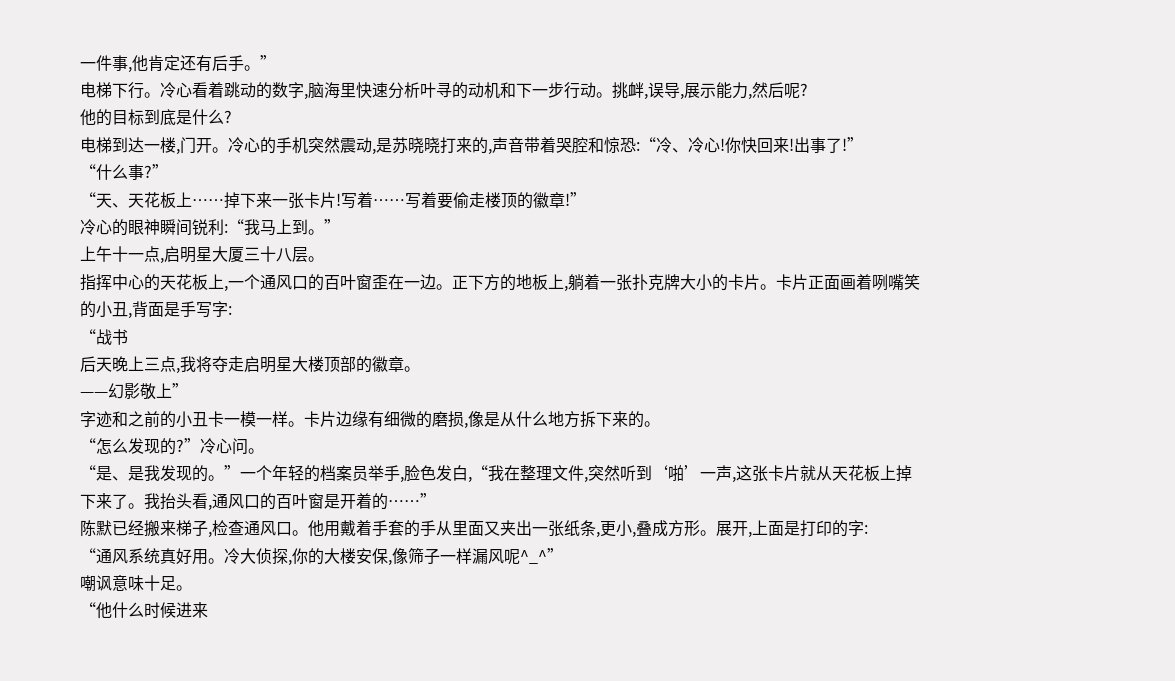一件事,他肯定还有后手。”
电梯下行。冷心看着跳动的数字,脑海里快速分析叶寻的动机和下一步行动。挑衅,误导,展示能力,然后呢?
他的目标到底是什么?
电梯到达一楼,门开。冷心的手机突然震动,是苏晓晓打来的,声音带着哭腔和惊恐:“冷、冷心!你快回来!出事了!”
“什么事?”
“天、天花板上……掉下来一张卡片!写着……写着要偷走楼顶的徽章!”
冷心的眼神瞬间锐利:“我马上到。”
上午十一点,启明星大厦三十八层。
指挥中心的天花板上,一个通风口的百叶窗歪在一边。正下方的地板上,躺着一张扑克牌大小的卡片。卡片正面画着咧嘴笑的小丑,背面是手写字:
“战书
后天晚上三点,我将夺走启明星大楼顶部的徽章。
——幻影敬上”
字迹和之前的小丑卡一模一样。卡片边缘有细微的磨损,像是从什么地方拆下来的。
“怎么发现的?”冷心问。
“是、是我发现的。”一个年轻的档案员举手,脸色发白,“我在整理文件,突然听到‘啪’一声,这张卡片就从天花板上掉下来了。我抬头看,通风口的百叶窗是开着的……”
陈默已经搬来梯子,检查通风口。他用戴着手套的手从里面又夹出一张纸条,更小,叠成方形。展开,上面是打印的字:
“通风系统真好用。冷大侦探,你的大楼安保,像筛子一样漏风呢^_^”
嘲讽意味十足。
“他什么时候进来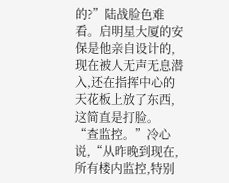的?”陆战脸色难看。启明星大厦的安保是他亲自设计的,现在被人无声无息潜入,还在指挥中心的天花板上放了东西,这简直是打脸。
“查监控。”冷心说,“从昨晚到现在,所有楼内监控,特别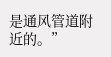是通风管道附近的。”